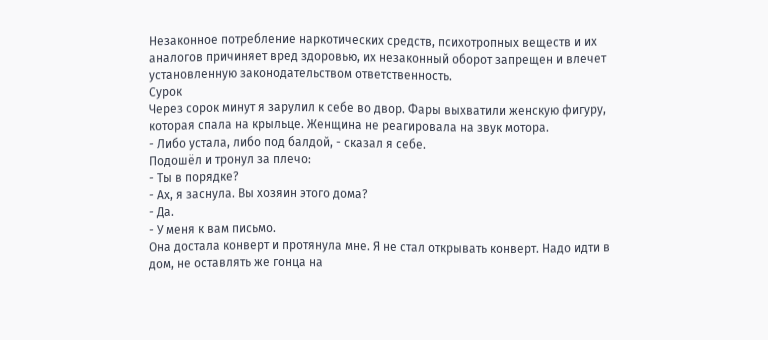Незаконное потребление наркотических средств, психотропных веществ и их аналогов причиняет вред здоровью, их незаконный оборот запрещен и влечет установленную законодательством ответственность.
Сурок
Через сорок минут я зарулил к себе во двор. Фары выхватили женскую фигуру, которая спала на крыльце. Женщина не реагировала на звук мотора.
- Либо устала, либо под балдой, - сказал я себе.
Подошёл и тронул за плечо:
- Ты в порядке?
- Ах, я заснула. Вы хозяин этого дома?
- Да.
- У меня к вам письмо.
Она достала конверт и протянула мне. Я не стал открывать конверт. Надо идти в дом, не оставлять же гонца на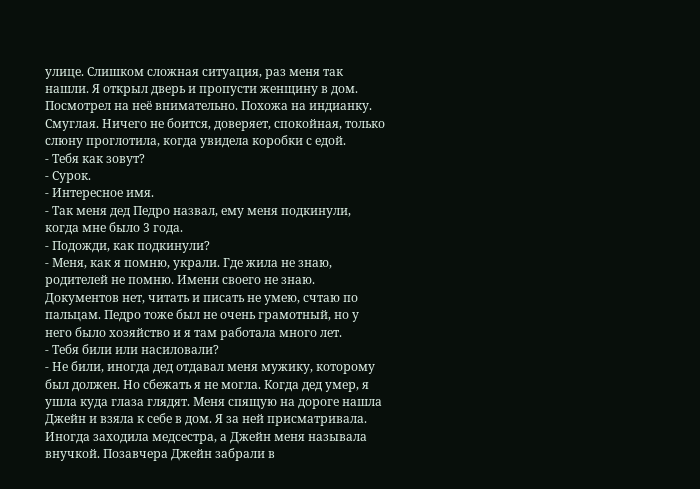улице. Слишком сложная ситуация, раз меня так нашли. Я открыл дверь и пропусти женщину в дом. Посмотрел на неё внимательно. Похожа на индианку. Смуглая. Ничего не боится, доверяет, спокойная, только слюну проглотила, когда увидела коробки с едой.
- Тебя как зовут?
- Сурок.
- Интересное имя.
- Так меня дед Педро назвал, ему меня подкинули, когда мне было 3 года.
- Подожди, как подкинули?
- Меня, как я помню, украли. Где жила не знаю, родителей не помню. Имени своего не знаю. Документов нет, читать и писать не умею, счтаю по пальцам. Педро тоже был не очень грамотный, но у него было хозяйство и я там работала много лет.
- Тебя били или насиловали?
- Не били, иногда дед отдавал меня мужику, которому был должен. Но сбежать я не могла. Когда дед умер, я ушла куда глаза глядят. Меня спящую на дороге нашла Джейн и взяла к себе в дом. Я за ней присматривала. Иногда заходила медсестра, а Джейн меня называла внучкой. Позавчера Джейн забрали в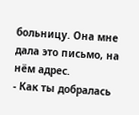больницу. Она мне дала это письмо, на нём адрес.
- Как ты добралась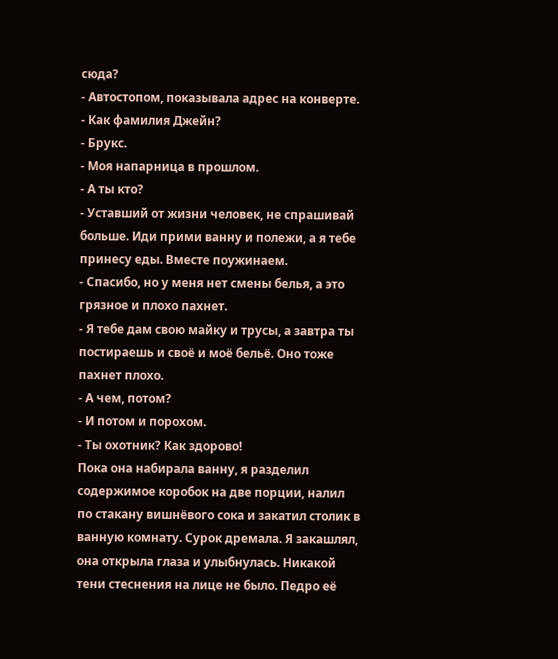сюда?
- Автостопом, показывала адрес на конверте.
- Как фамилия Джейн?
- Брукс.
- Моя напарница в прошлом.
- А ты кто?
- Уставший от жизни человек, не спрашивай больше. Иди прими ванну и полежи, а я тебе принесу еды. Вместе поужинаем.
- Спасибо, но у меня нет смены белья, а это грязное и плохо пахнет.
- Я тебе дам свою майку и трусы, а завтра ты постираешь и своё и моё бельё. Оно тоже пахнет плохо.
- А чем, потом?
- И потом и порохом.
- Ты охотник? Как здорово!
Пока она набирала ванну, я разделил содержимое коробок на две порции, налил по стакану вишнёвого сока и закатил столик в ванную комнату. Сурок дремала. Я закашлял, она открыла глаза и улыбнулась. Никакой тени стеснения на лице не было. Педро её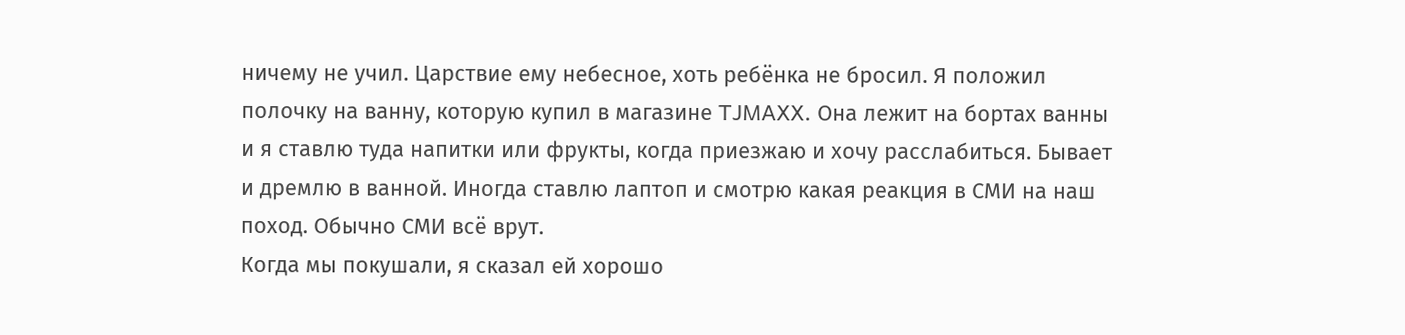ничему не учил. Царствие ему небесное, хоть ребёнка не бросил. Я положил полочку на ванну, которую купил в магазине TJMAXX. Она лежит на бортах ванны и я ставлю туда напитки или фрукты, когда приезжаю и хочу расслабиться. Бывает и дремлю в ванной. Иногда ставлю лаптоп и смотрю какая реакция в СМИ на наш поход. Обычно СМИ всё врут.
Когда мы покушали, я сказал ей хорошо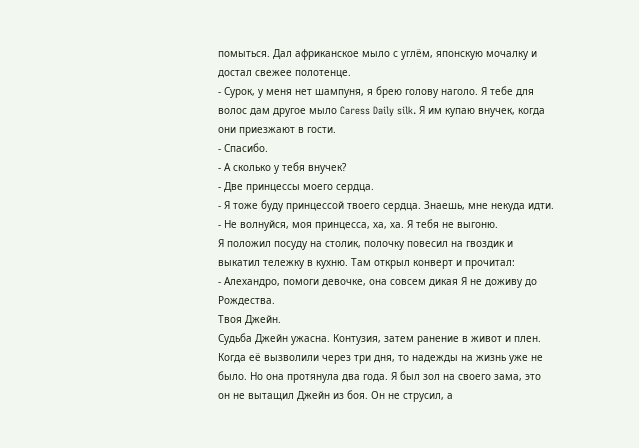помыться. Дал африканское мыло с углём, японскую мочалку и достал свежее полотенце.
- Сурок, у меня нет шампуня, я брею голову наголо. Я тебе для волос дам другое мыло Caress Daily silk. Я им купаю внучек, когда они приезжают в гости.
- Спасибо.
- А сколько у тебя внучек?
- Две принцессы моего сердца.
- Я тоже буду принцессой твоего сердца. Знаешь, мне некуда идти.
- Не волнуйся, моя принцесса, ха, ха. Я тебя не выгоню.
Я положил посуду на столик, полочку повесил на гвоздик и выкатил тележку в кухню. Там открыл конверт и прочитал:
- Алехандро, помоги девочке, она совсем дикая Я не доживу до Рождества.
Твоя Джейн.
Судьба Джейн ужасна. Контузия, затем ранение в живот и плен. Когда её вызволили через три дня, то надежды на жизнь уже не было. Но она протянула два года. Я был зол на своего зама, это он не вытащил Джейн из боя. Он не струсил, а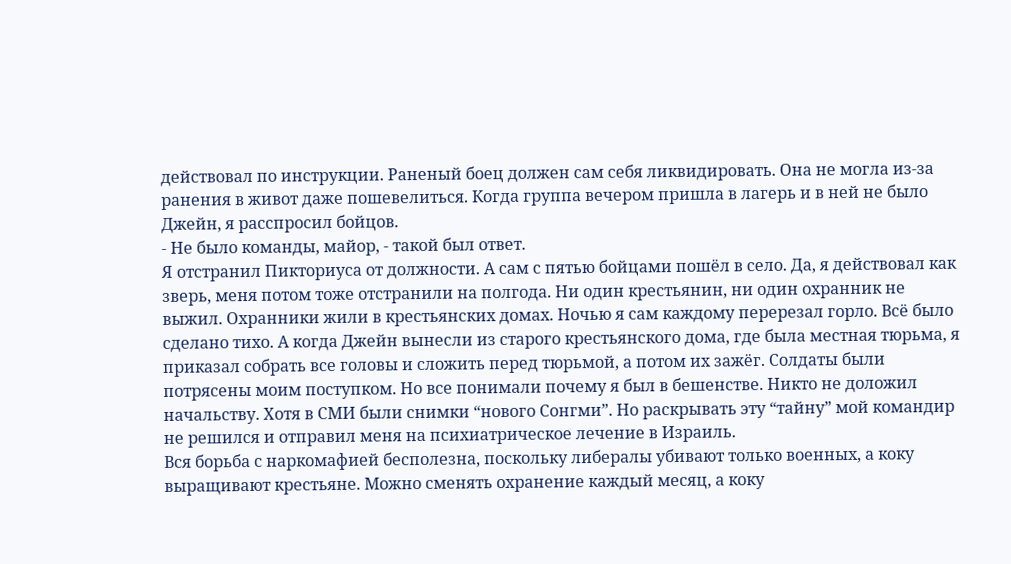действовал по инструкции. Раненый боец должен сам себя ликвидировать. Она не могла из-за ранения в живот даже пошевелиться. Когда группа вечером пришла в лагерь и в ней не было Джейн, я расспросил бойцов.
- Не было команды, майор, - такой был ответ.
Я отстранил Пикториуса от должности. А сам с пятью бойцами пошёл в село. Да, я действовал как зверь, меня потом тоже отстранили на полгода. Ни один крестьянин, ни один охранник не выжил. Охранники жили в крестьянских домах. Ночью я сам каждому перерезал горло. Всё было сделано тихо. А когда Джейн вынесли из старого крестьянского дома, где была местная тюрьма, я приказал собрать все головы и сложить перед тюрьмой, а потом их зажёг. Солдаты были потрясены моим поступком. Но все понимали почему я был в бешенстве. Никто не доложил начальству. Хотя в СМИ были снимки “нового Сонгми”. Но раскрывать эту “тайну” мой командир не решился и отправил меня на психиатрическое лечение в Израиль.
Вся борьба с наркомафией бесполезна, поскольку либералы убивают только военных, а коку выращивают крестьяне. Можно сменять охранение каждый месяц, а коку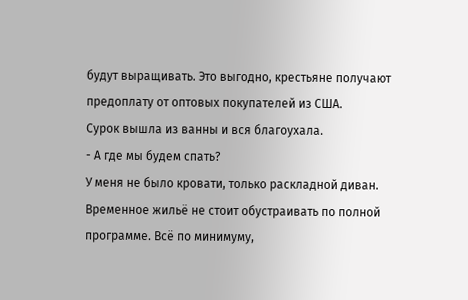будут выращивать. Это выгодно, крестьяне получают предоплату от оптовых покупателей из США.
Сурок вышла из ванны и вся благоухала.
- А где мы будем спать?
У меня не было кровати, только раскладной диван. Временное жильё не стоит обустраивать по полной программе. Всё по минимуму,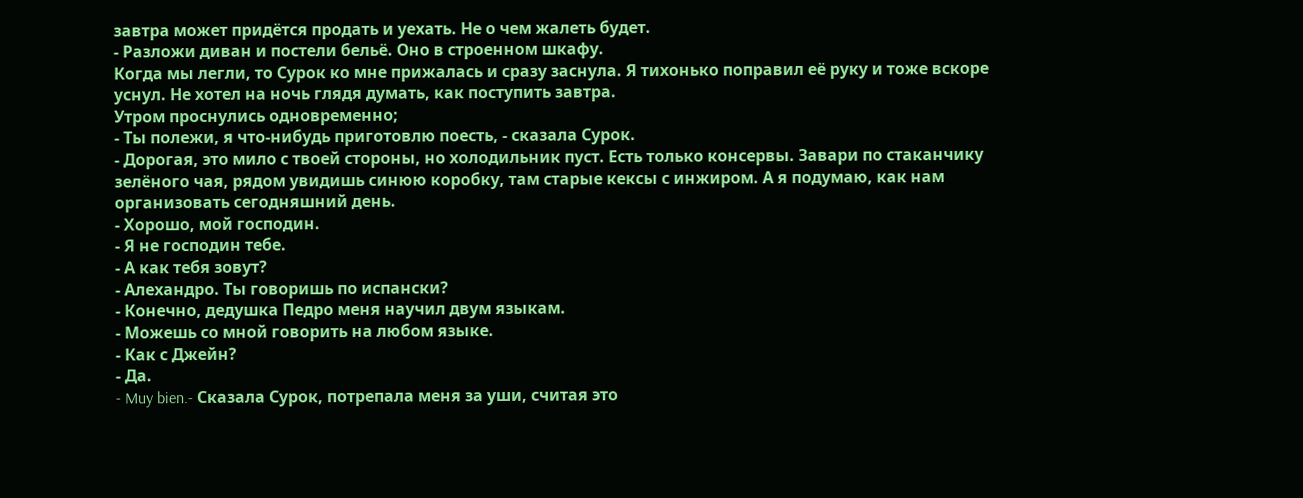завтра может придётся продать и уехать. Не о чем жалеть будет.
- Разложи диван и постели бельё. Оно в строенном шкафу.
Когда мы легли, то Сурок ко мне прижалась и сразу заснула. Я тихонько поправил её руку и тоже вскоре уснул. Не хотел на ночь глядя думать, как поступить завтра.
Утром проснулись одновременно;
- Ты полежи, я что-нибудь приготовлю поесть, - сказала Сурок.
- Дорогая, это мило с твоей стороны, но холодильник пуст. Есть только консервы. Завари по стаканчику зелёного чая, рядом увидишь синюю коробку, там старые кексы с инжиром. А я подумаю, как нам организовать сегодняшний день.
- Хорошо, мой господин.
- Я не господин тебе.
- А как тебя зовут?
- Алехандро. Ты говоришь по испански?
- Конечно, дедушка Педро меня научил двум языкам.
- Можешь со мной говорить на любом языке.
- Как с Джейн?
- Да.
- Muy bien.- Сказала Сурок, потрепала меня за уши, считая это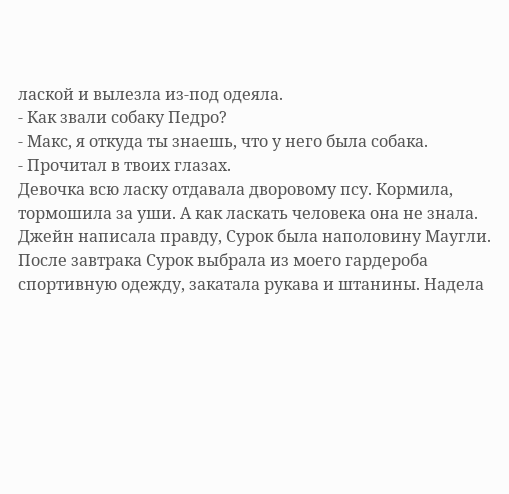лаской и вылезла из-под одеяла.
- Как звали собаку Педро?
- Макс, я откуда ты знаешь, что у него была собака.
- Прочитал в твоих глазах.
Девочка всю ласку отдавала дворовому псу. Кормила, тормошила за уши. А как ласкать человека она не знала. Джейн написала правду, Сурок была наполовину Маугли.
После завтрака Сурок выбрала из моего гардероба спортивную одежду, закатала рукава и штанины. Надела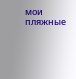мои пляжные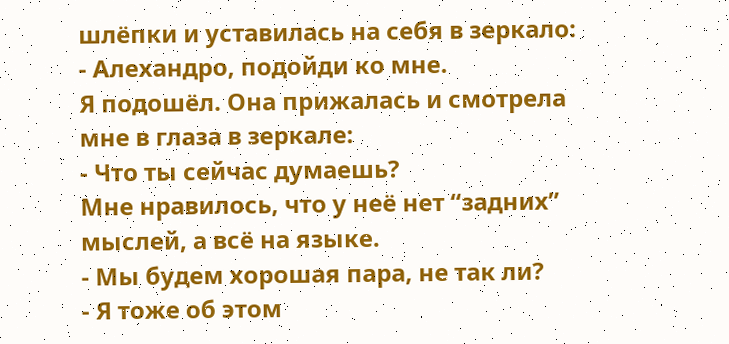шлёпки и уставилась на себя в зеркало:
- Алехандро, подойди ко мне.
Я подошёл. Она прижалась и смотрела мне в глаза в зеркале:
- Что ты сейчас думаешь?
Мне нравилось, что у неё нет “задних” мыслей, а всё на языке.
- Мы будем хорошая пара, не так ли?
- Я тоже об этом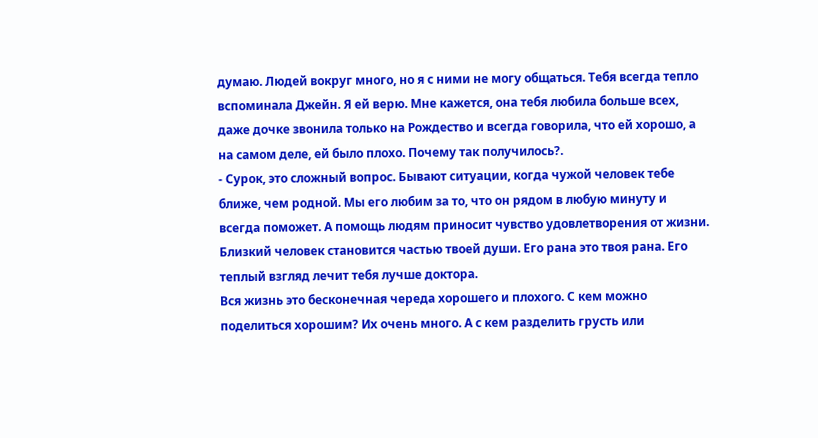думаю. Людей вокруг много, но я с ними не могу общаться. Тебя всегда тепло вспоминала Джейн. Я ей верю. Мне кажется, она тебя любила больше всех, даже дочке звонила только на Рождество и всегда говорила, что ей хорошо, а на самом деле, ей было плохо. Почему так получилось?.
- Сурок, это сложный вопрос. Бывают ситуации, когда чужой человек тебе ближе, чем родной. Мы его любим за то, что он рядом в любую минуту и всегда поможет. А помощь людям приносит чувство удовлетворения от жизни. Близкий человек становится частью твоей души. Его рана это твоя рана. Его теплый взгляд лечит тебя лучше доктора.
Вся жизнь это бесконечная череда хорошего и плохого. С кем можно поделиться хорошим? Их очень много. А с кем разделить грусть или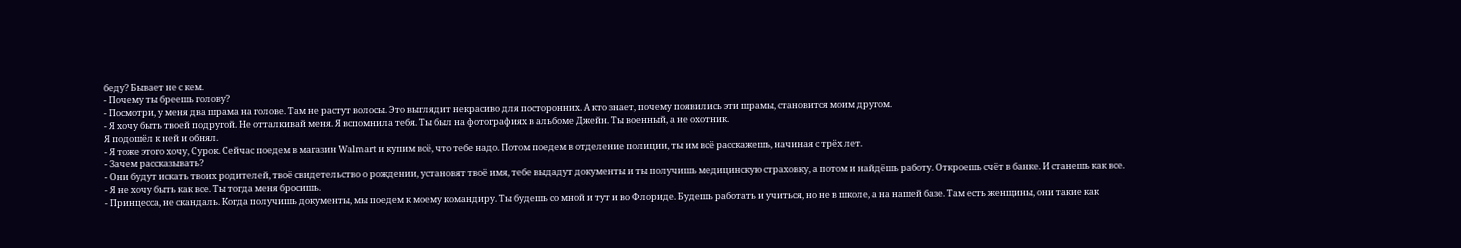беду? Бывает не с кем.
- Почему ты бреешь голову?
- Посмотри, у меня два шрама на голове. Там не растут волосы. Это выглядит некрасиво для посторонних. А кто знает, почему появились эти шрамы, становится моим другом.
- Я хочу быть твоей подругой. Не отталкивай меня. Я вспомнила тебя. Ты был на фотографиях в альбоме Джейн. Ты военный, а не охотник.
Я подошёл к ней и обнял.
- Я тоже этого хочу, Сурок. Сейчас поедем в магазин Walmart и купим всё, что тебе надо. Потом поедем в отделение полиции, ты им всё расскажешь, начиная с трёх лет.
- Зачем рассказывать?
- Они будут искать твоих родителей, твоё свидетельство о рождении, установят твоё имя, тебе выдадут документы и ты получишь медицинскую страховку, а потом и найдёшь работу. Откроешь счёт в банке. И станешь как все.
- Я не хочу быть как все. Ты тогда меня бросишь.
- Принцесса, не скандаль. Когда получишь документы, мы поедем к моему командиру. Ты будешь со мной и тут и во Флориде. Будешь работать и учиться, но не в школе, а на нашей базе. Там есть женщины, они такие как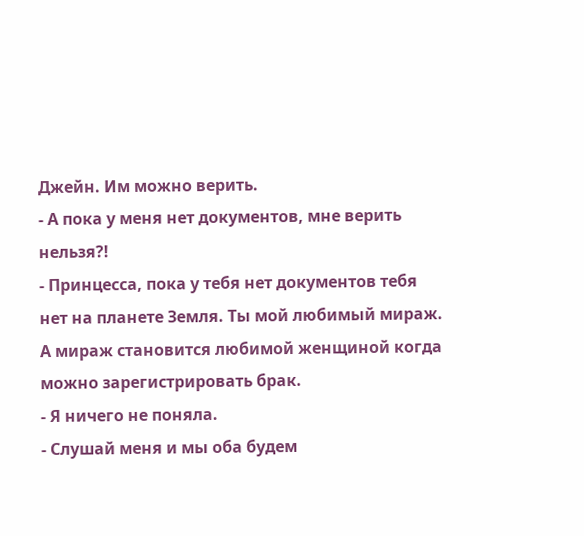Джейн. Им можно верить.
- А пока у меня нет документов, мне верить нельзя?!
- Принцесса, пока у тебя нет документов тебя нет на планете Земля. Ты мой любимый мираж. А мираж становится любимой женщиной когда можно зарегистрировать брак.
- Я ничего не поняла.
- Слушай меня и мы оба будем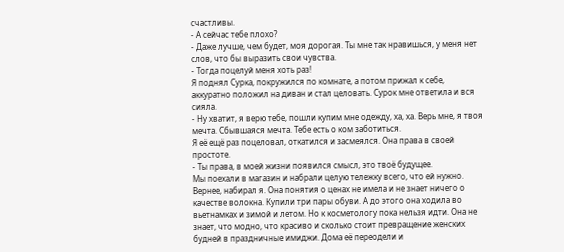счастливы.
- А сейчас тебе плохо?
- Даже лучше, чем будет, моя дорогая. Ты мне так нравишься, у меня нет слов, что бы выразить свои чувства.
- Тогда поцелуй меня хоть раз!
Я поднял Сурка, покружился по комнате, а потом прижал к себе, аккуратно положил на диван и стал целовать. Сурок мне ответила и вся сияла.
- Ну хватит, я верю тебе, пошли купим мне одежду, ха, ха. Верь мне, я твоя мечта. Сбывшаяся мечта. Тебе есть о ком заботиться.
Я её ещё раз поцеловал, откатился и засмеялся. Она права в своей простоте.
- Ты правa, в моей жизни появился смысл, это твоё будущее.
Мы поехали в магазин и набрали целую тележку всего, что ей нужно. Вернее, набирал я. Она понятия о ценах не имела и не знает ничего о качестве волокна. Купили три пары обуви. А до этого она ходила во вьетнамках и зимой и летом. Но к косметологу пока нельзя идти. Она не знает, что модно, что красиво и сколько стоит превращение женских будней в праздничные имиджи. Дома её переодели и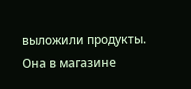выложили продукты. Она в магазине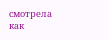смотрела как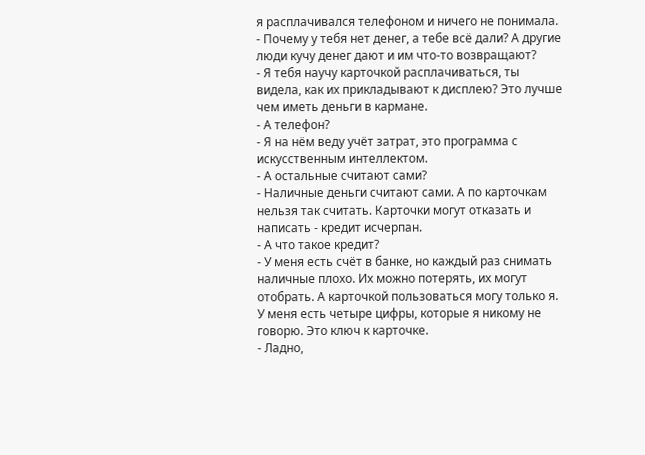я расплачивался телефоном и ничего не понимала.
- Почему у тебя нет денег, а тебе всё дали? А другие люди кучу денег дают и им что-то возвращают?
- Я тебя научу карточкой расплачиваться, ты видела, как их прикладывают к дисплею? Это лучше чем иметь деньги в кармане.
- А телефон?
- Я на нём веду учёт затрат, это программа с искусственным интеллектом.
- А остальные считают сами?
- Наличные деньги считают сами. А по карточкам нельзя так считать. Карточки могут отказать и написать - кредит исчерпан.
- А что такое кредит?
- У меня есть счёт в банке, но каждый раз снимать наличные плохо. Их можно потерять, их могут отобрать. А карточкой пользоваться могу только я. У меня есть четыре цифры, которые я никому не говорю. Это ключ к карточке.
- Ладно,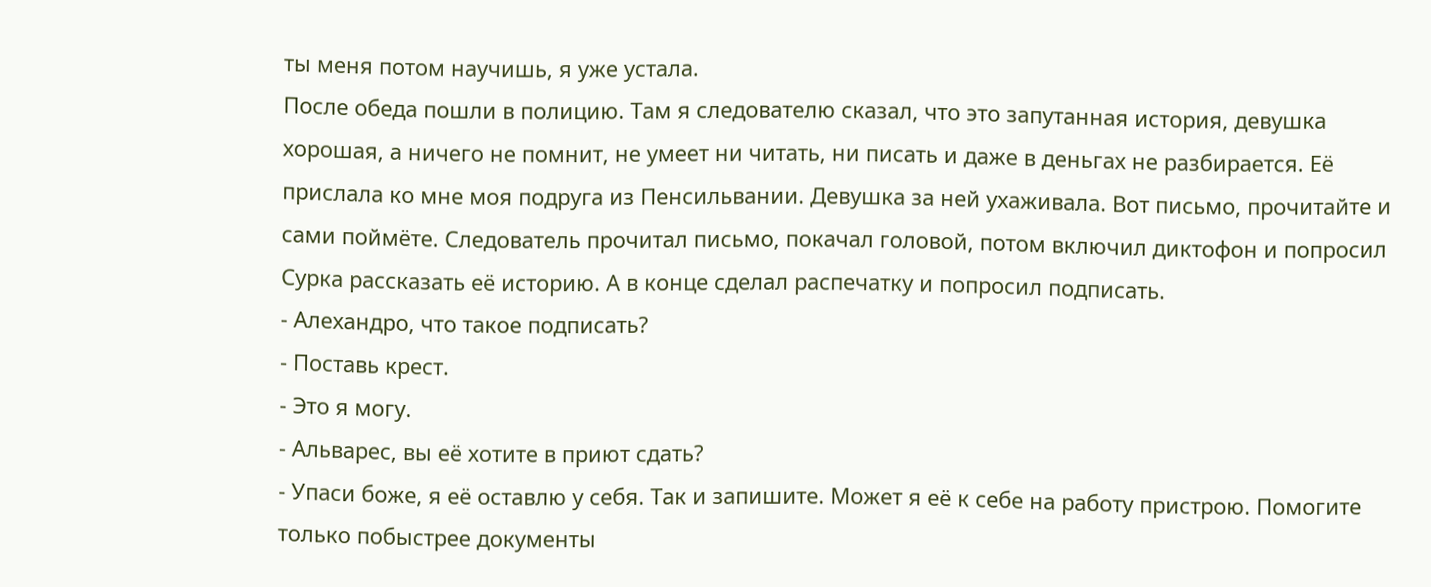ты меня потом научишь, я уже устала.
После обеда пошли в полицию. Там я следователю сказал, что это запутанная история, девушка хорошая, а ничего не помнит, не умеет ни читать, ни писать и даже в деньгах не разбирается. Её прислала ко мне моя подруга из Пенсильвании. Девушка за ней ухаживала. Вот письмо, прочитайте и сами поймёте. Следователь прочитал письмо, покачал головой, потом включил диктофон и попросил Сурка рассказать её историю. А в конце сделал распечатку и попросил подписать.
- Алехандро, что такое подписать?
- Поставь крест.
- Это я могу.
- Альварес, вы её хотите в приют сдать?
- Упаси боже, я её оставлю у себя. Так и запишите. Может я её к себе на работу пристрою. Помогите только побыстрее документы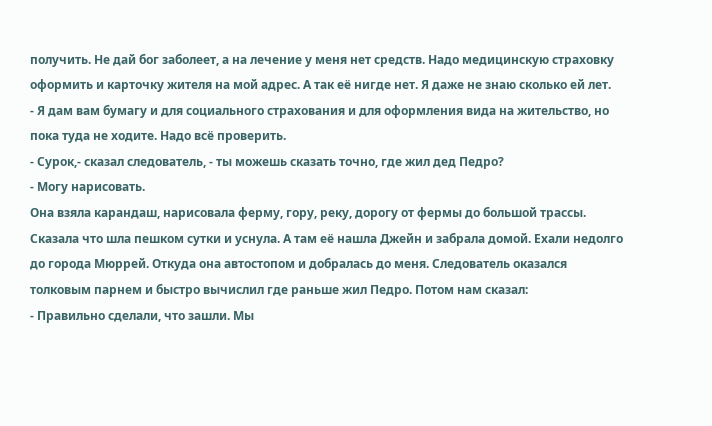получить. Не дай бог заболеет, а на лечение у меня нет средств. Надо медицинскую страховку оформить и карточку жителя на мой адрес. А так её нигде нет. Я даже не знаю сколько ей лет.
- Я дам вам бумагу и для социального страхования и для оформления вида на жительство, но пока туда не ходите. Надо всё проверить.
- Сурок,- сказал следователь, - ты можешь сказать точно, где жил дед Педро?
- Могу нарисовать.
Она взяла карандаш, нарисовала ферму, гору, реку, дорогу от фермы до большой трассы. Сказала что шла пешком сутки и уснула. А там её нашла Джейн и забрала домой. Ехали недолго до города Мюррей. Откуда она автостопом и добралась до меня. Следователь оказался толковым парнем и быстро вычислил где раньше жил Педро. Потом нам сказал:
- Правильно сделали, что зашли. Мы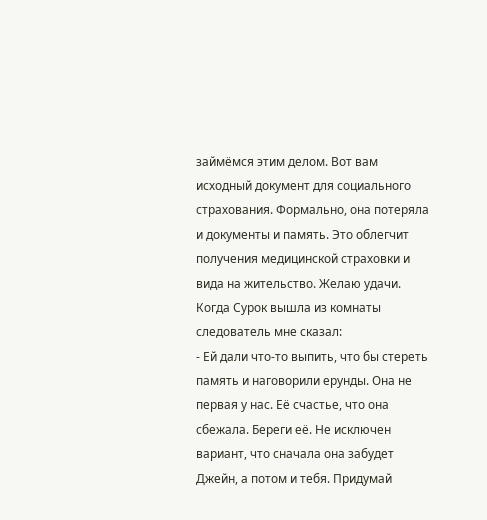займёмся этим делом. Вот вам исходный документ для социального страхования. Формально, она потеряла и документы и память. Это облегчит получения медицинской страховки и вида на жительство. Желаю удачи.
Когда Сурок вышла из комнаты следователь мне сказал:
- Ей дали что-то выпить, что бы стереть память и наговорили ерунды. Она не первая у нас. Её счастье, что она сбежала. Береги её. Не исключен вариант, что сначала она забудет Джейн, а потом и тебя. Придумай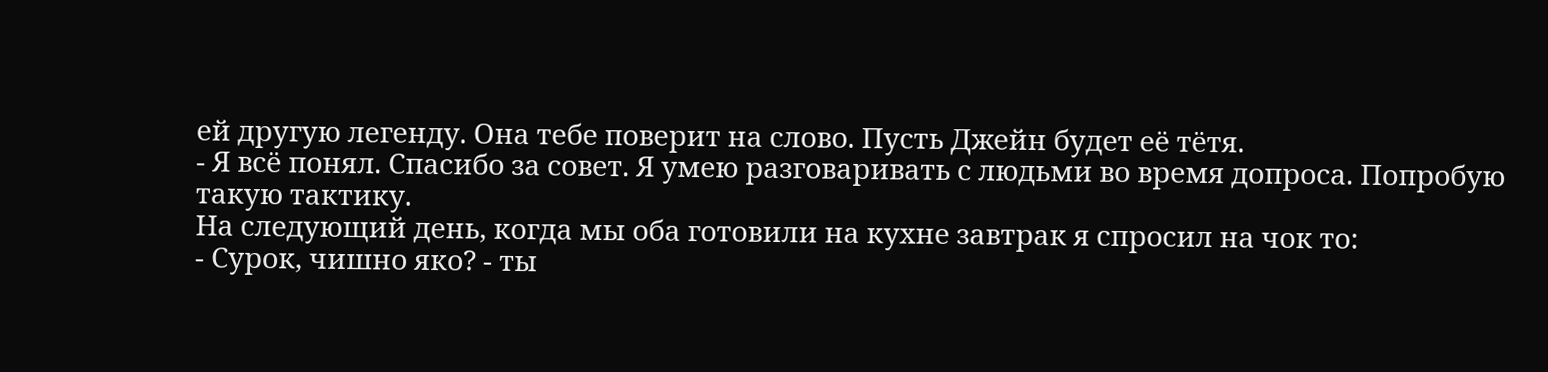ей другую легенду. Она тебе поверит на слово. Пусть Джейн будет её тётя.
- Я всё понял. Спасибо за совет. Я умею разговаривать с людьми во время допроса. Попробую такую тактику.
На следующий день, когда мы оба готовили на кухне завтрак я спросил на чок то:
- Сурок, чишно яко? - ты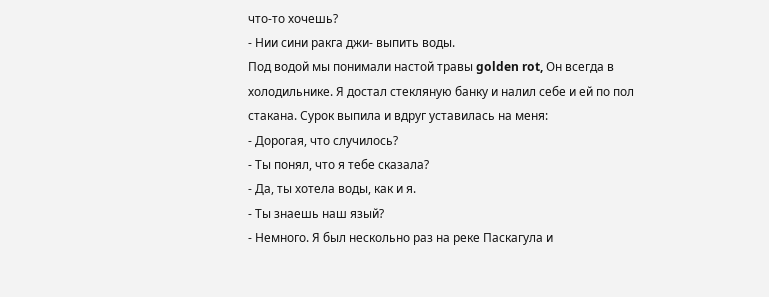что-то хочешь?
- Нии сини ракга джи- выпить воды.
Под водой мы понимали настой травы golden rot, Он всегда в холодильнике. Я достал стекляную банку и налил себе и ей по пол стакана. Сурок выпила и вдруг уставилась на меня:
- Дорогая, что случилось?
- Ты понял, что я тебе сказала?
- Да, ты хотела воды, как и я.
- Ты знаешь наш язый?
- Немного. Я был нескольно раз на реке Паскагула и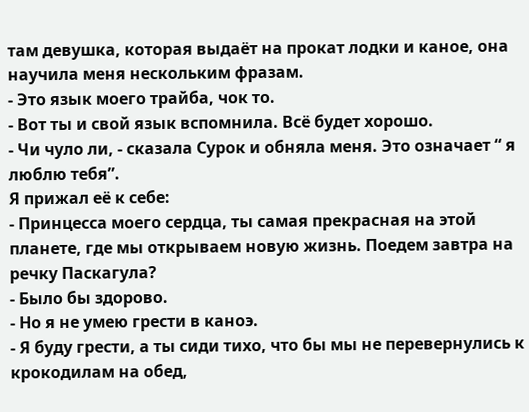там девушка, которая выдаёт на прокат лодки и каное, она научила меня нескольким фразам.
- Это язык моего трайба, чок то.
- Вот ты и свой язык вспомнила. Всё будет хорошо.
- Чи чуло ли, - сказала Сурок и обняла меня. Это означает “ я люблю тебя”.
Я прижал её к себе:
- Принцесса моего сердца, ты самая прекрасная на этой планете, где мы открываем новую жизнь. Поедем завтра на речку Паскагула?
- Было бы здорово.
- Но я не умею грести в каноэ.
- Я буду грести, а ты сиди тихо, что бы мы не перевернулись к крокодилам на обед,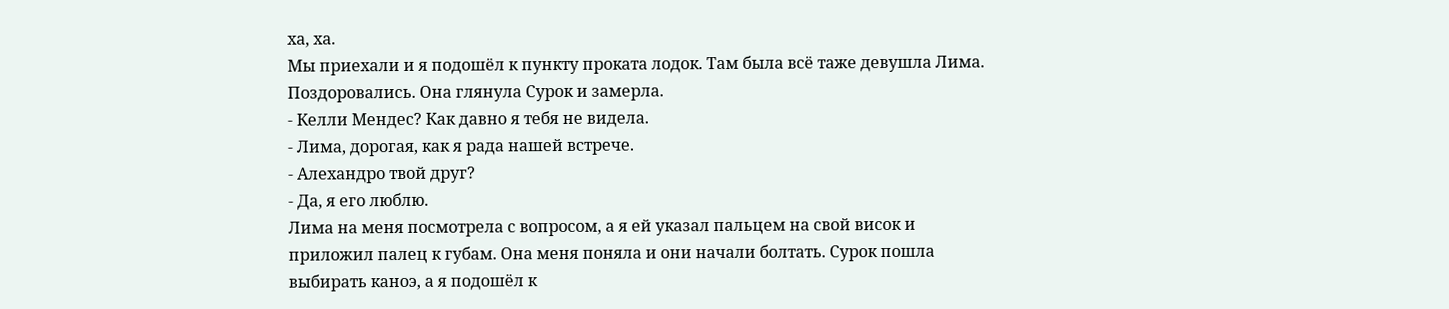ха, ха.
Мы приехали и я подошёл к пункту проката лодок. Там была всё таже девушла Лима.
Поздоровались. Она глянула Сурок и замерла.
- Келли Мендес? Как давно я тебя не видела.
- Лима, дорогая, как я рада нашей встрече.
- Алехандро твой друг?
- Да, я его люблю.
Лима на меня посмотрела с вопросом, а я ей указал пальцем на свой висок и приложил палец к губам. Она меня поняла и они начали болтать. Сурок пошла выбирать каноэ, а я подошёл к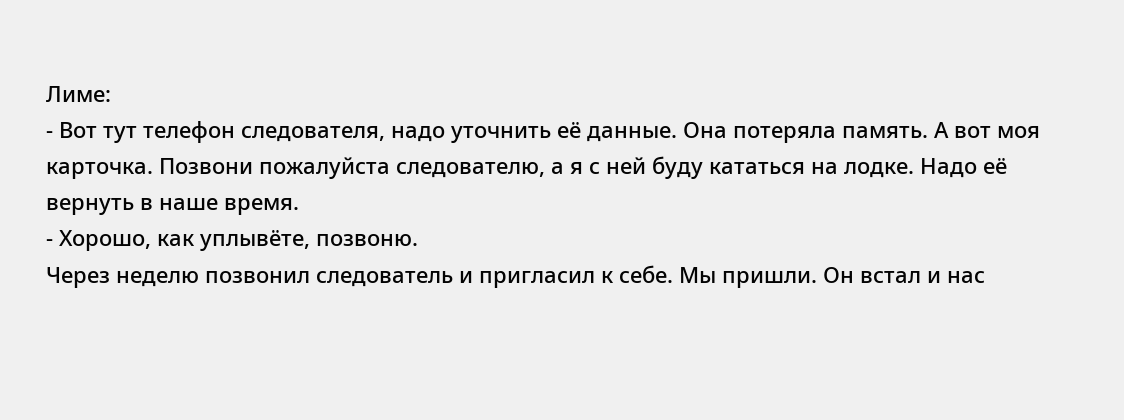Лиме:
- Вот тут телефон следователя, надо уточнить её данные. Она потеряла память. А вот моя карточка. Позвони пожалуйста следователю, а я с ней буду кататься на лодке. Надо её вернуть в наше время.
- Хорошо, как уплывёте, позвоню.
Через неделю позвонил следователь и пригласил к себе. Мы пришли. Он встал и нас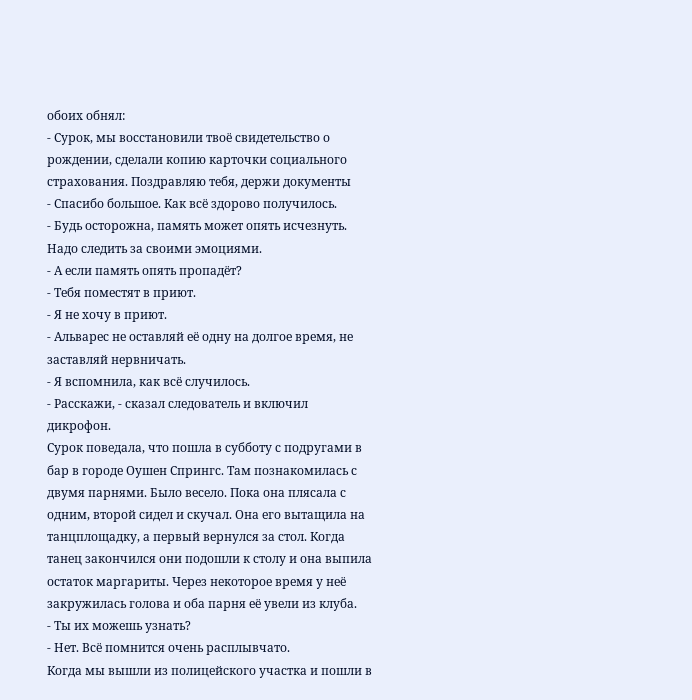обоих обнял:
- Сурок, мы восстановили твоё свидетельство о рождении, сделали копию карточки социального страхования. Поздравляю тебя, держи документы
- Спасибо большое. Как всё здорово получилось.
- Будь осторожна, память может опять исчезнуть. Надо следить за своими эмоциями.
- А если память опять пропадёт?
- Тебя поместят в приют.
- Я не хочу в приют.
- Альварес не оставляй её одну на долгое время, не заставляй нервничать.
- Я вспомнила, как всё случилось.
- Расскажи, - сказал следователь и включил дикрофон.
Сурок поведала, что пошла в субботу с подругами в бар в городе Оушен Спрингс. Там познакомилась с двумя парнями. Было весело. Пока она плясала с одним, второй сидел и скучал. Она его вытащила на танцплощадку, а первый вернулся за стол. Когда танец закончился они подошли к столу и она выпила остаток маргариты. Через некоторое время у неё закружилась голова и оба парня её увели из клуба.
- Ты их можешь узнать?
- Нет. Всё помнится очень расплывчато.
Когда мы вышли из полицейского участка и пошли в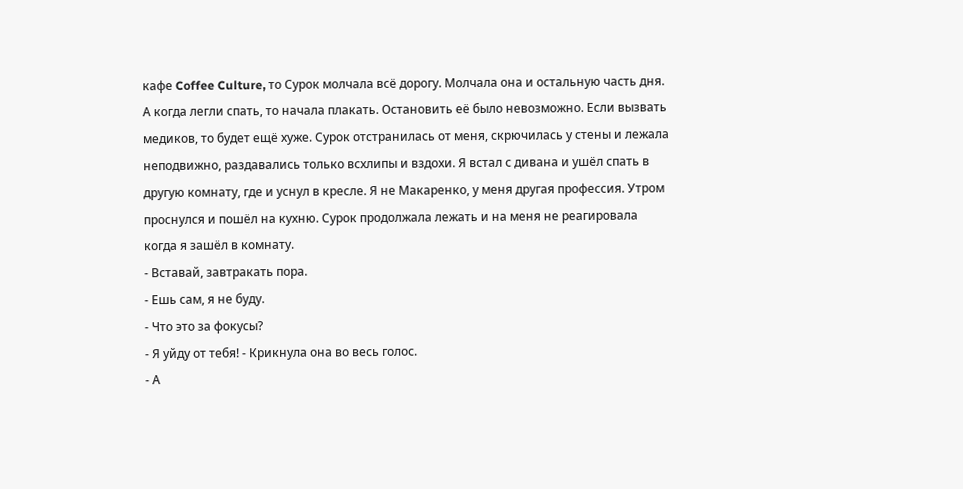кафе Coffee Culture, то Сурок молчала всё дорогу. Молчала она и остальную часть дня. А когда легли спать, то начала плакать. Остановить её было невозможно. Если вызвать медиков, то будет ещё хуже. Сурок отстранилась от меня, скрючилась у стены и лежала неподвижно, раздавались только всхлипы и вздохи. Я встал с дивана и ушёл спать в другую комнату, где и уснул в кресле. Я не Макаренко, у меня другая профессия. Утром проснулся и пошёл на кухню. Сурок продолжала лежать и на меня не реагировала когда я зашёл в комнату.
- Вставай, завтракать пора.
- Ешь сам, я не буду.
- Что это за фокусы?
- Я уйду от тебя! - Крикнула она во весь голос.
- А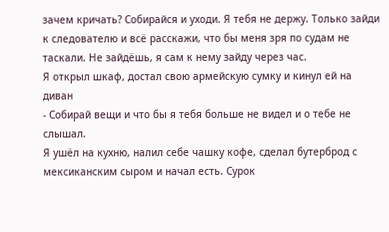зачем кричать? Собирайся и уходи. Я тебя не держу. Только зайди к следователю и всё расскажи, что бы меня зря по судам не таскали. Не зайдёшь, я сам к нему зайду через час.
Я открыл шкаф, достал свою армейскую сумку и кинул ей на диван
- Собирай вещи и что бы я тебя больше не видел и о тебе не слышал.
Я ушёл на кухню, налил себе чашку кофе, сделал бутерброд с мексиканским сыром и начал есть. Сурок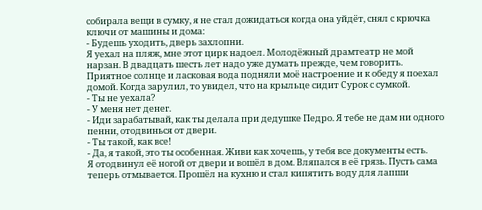собирала вещи в сумку, я не стал дожидаться когда она уйдёт, снял с крючка ключи от машины и дома:
- Будешь уходить, дверь захлопни.
Я уехал на пляж, мне этот цирк надоел. Молодёжный драмтеатр не мой нарзан. В двадцать шесть лет надо уже думать прежде, чем говорить. Приятное солнце и ласковая вода подняли моё настроение и к обеду я поехал домой. Когда зарулил, то увидел, что на крыльце сидит Сурок с сумкой.
- Ты не уехала?
- У меня нет денег.
- Иди зарабатывай, как ты делала при дедушке Педро. Я тебе не дам ни одного пенни, отодвинься от двери.
- Ты такой, как все!
- Да, я такой, это ты особенная. Живи как хочешь, у тебя все документы есть.
Я отодвинул её ногой от двери и вошёл в дом. Вляпался в её грязь. Пусть сама теперь отмывается. Прошёл на кухню и стал кипятить воду для лапши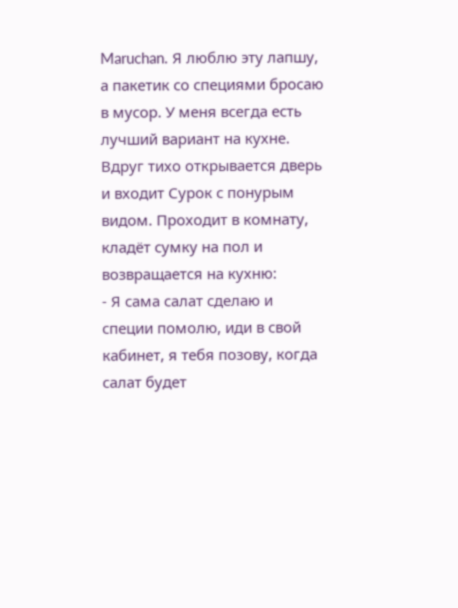Maruchan. Я люблю эту лапшу, а пакетик со специями бросаю в мусор. У меня всегда есть лучший вариант на кухне. Вдруг тихо открывается дверь и входит Сурок с понурым видом. Проходит в комнату, кладёт сумку на пол и возвращается на кухню:
- Я сама салат сделаю и специи помолю, иди в свой кабинет, я тебя позову, когда салат будет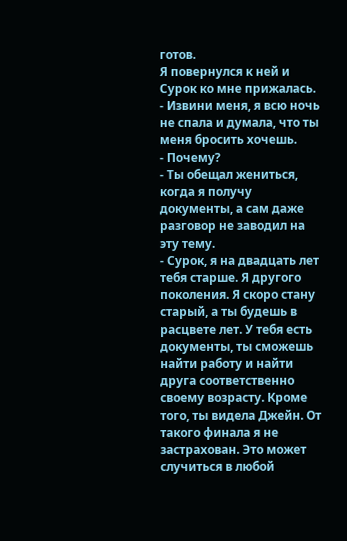готов.
Я повернулся к ней и Сурок ко мне прижалась.
- Извини меня, я всю ночь не спала и думала, что ты меня бросить хочешь.
- Почему?
- Ты обещал жениться, когда я получу документы, а сам даже разговор не заводил на эту тему.
- Сурок, я на двадцать лет тебя старше. Я другого поколения. Я скоро стану старый, а ты будешь в расцвете лет. У тебя есть документы, ты сможешь найти работу и найти друга соответственно своему возрасту. Кроме того, ты видела Джейн. От такого финала я не застрахован. Это может случиться в любой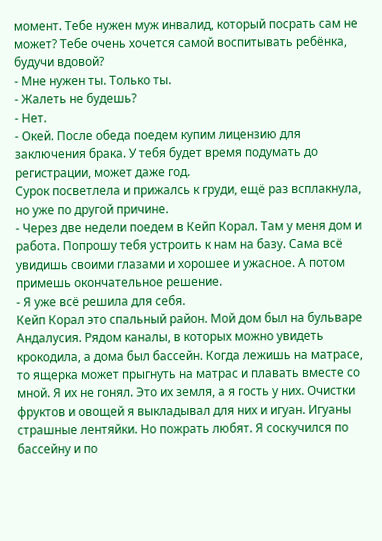момент. Тебе нужен муж инвалид, который посрать сам не может? Тебе очень хочется самой воспитывать ребёнка, будучи вдовой?
- Мне нужен ты. Только ты.
- Жалеть не будешь?
- Нет.
- Окей. После обеда поедем купим лицензию для заключения брака. У тебя будет время подумать до регистрации, может даже год.
Сурок посветлела и прижалсь к груди, ещё раз всплакнула, но уже по другой причине.
- Через две недели поедем в Кейп Корал. Там у меня дом и работа. Попрошу тебя устроить к нам на базу. Сама всё увидишь своими глазами и хорошее и ужасное. А потом примешь окончательное решение.
- Я уже всё решила для себя.
Кейп Корал это спальный район. Мой дом был на бульваре Андалусия. Рядом каналы, в которых можно увидеть крокодила, а дома был бассейн. Когда лежишь на матрасе, то ящерка может прыгнуть на матрас и плавать вместе со мной. Я их не гонял. Это их земля, а я гость у них. Очистки фруктов и овощей я выкладывал для них и игуан. Игуаны страшные лентяйки. Но пожрать любят. Я соскучился по бассейну и по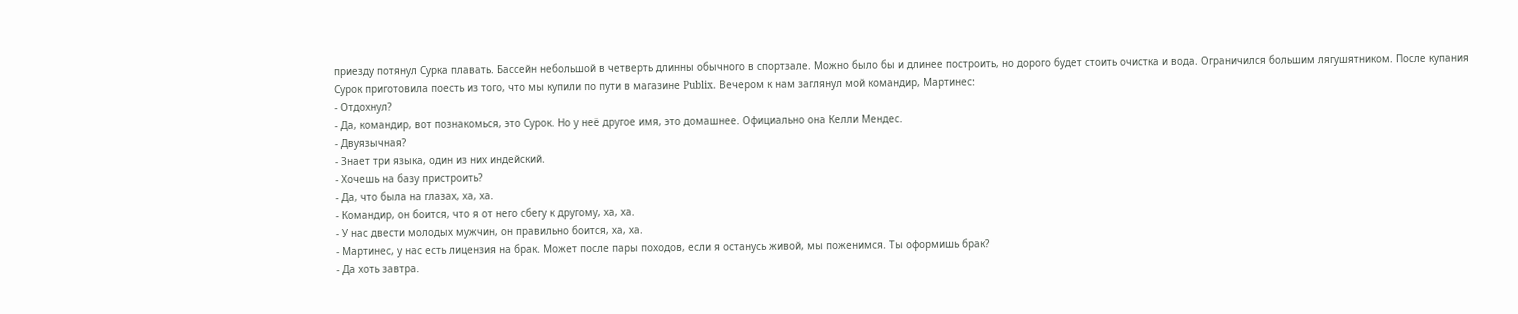приезду потянул Сурка плавать. Бассейн небольшой в четверть длинны обычного в спортзале. Можно было бы и длинее построить, но дорого будет стоить очистка и вода. Ограничился большим лягушятником. После купания Сурок приготовила поесть из того, что мы купили по пути в магазине Publix. Вечером к нам заглянул мой командир, Мартинес:
- Отдохнул?
- Да, командир, вот познакомься, это Сурок. Но у неё другое имя, это домашнее. Официально она Келли Мендес.
- Двуязычная?
- Знает три языка, один из них индейский.
- Хочешь на базу пристроить?
- Да, что была на глазах, ха, ха.
- Командир, он боится, что я от него сбегу к другому, ха, ха.
- У нас двести молодых мужчин, он правильно боится, ха, ха.
- Мартинес, у нас есть лицензия на брак. Может после пары походов, если я останусь живой, мы поженимся. Ты оформишь брак?
- Да хоть завтра.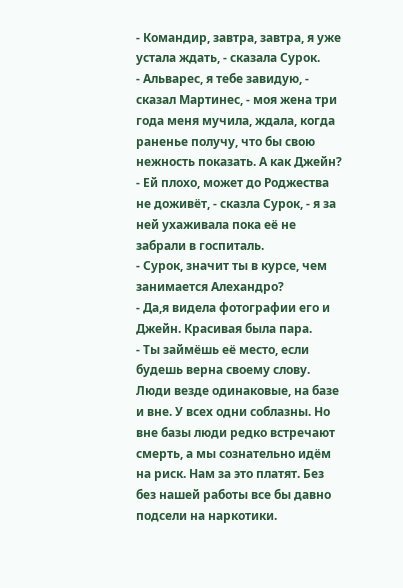- Командир, завтра, завтра, я уже устала ждать, - сказала Сурок.
- Альварес, я тебе завидую, - сказал Мартинес, - моя жена три года меня мучила, ждала, когда раненье получу, что бы свою нежность показать. А как Джейн?
- Ей плохо, может до Роджества не доживёт, - сказла Сурок, - я за ней ухаживала пока её не забрали в госпиталь.
- Сурок, значит ты в курсе, чем занимается Алехандро?
- Да,я видела фотографии его и Джейн. Красивая была пара.
- Ты займёшь её место, если будешь верна своему слову. Люди везде одинаковые, на базе и вне. У всех одни соблазны. Но вне базы люди редко встречают смерть, а мы сознательно идём на риск. Нам за это платят. Без без нашей работы все бы давно подсели на наркотики.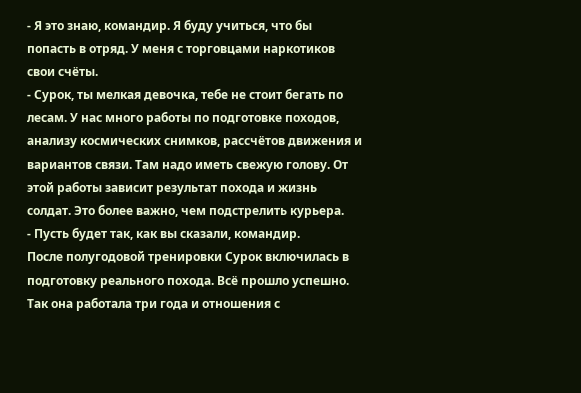- Я это знаю, командир. Я буду учиться, что бы попасть в отряд. У меня с торговцами наркотиков свои счёты.
- Сурок, ты мелкая девочка, тебе не стоит бегать по лесам. У нас много работы по подготовке походов, анализу космических снимков, рассчётов движения и вариантов связи. Там надо иметь свежую голову. От этой работы зависит результат похода и жизнь солдат. Это более важно, чем подстрелить курьера.
- Пусть будет так, как вы сказали, командир.
После полугодовой тренировки Сурок включилась в подготовку реального похода. Всё прошло успешно. Так она работала три года и отношения с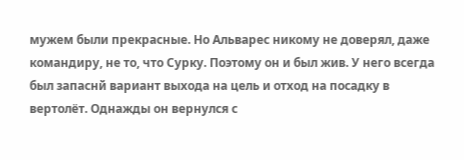мужем были прекрасные. Но Альварес никому не доверял, даже командиру, не то, что Сурку. Поэтому он и был жив. У него всегда был запаснй вариант выхода на цель и отход на посадку в вертолёт. Однажды он вернулся с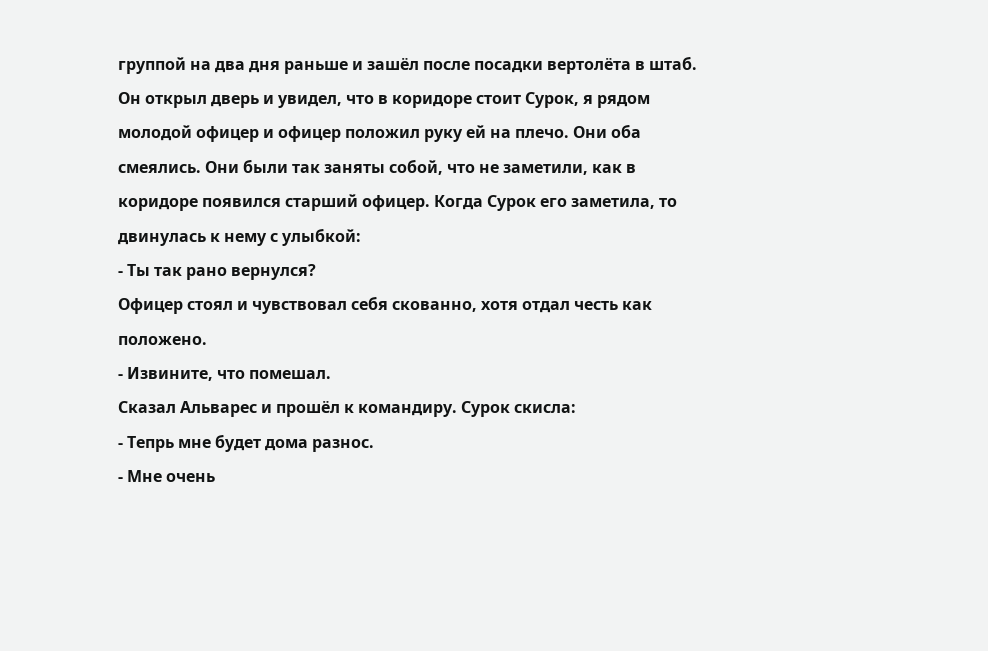группой на два дня раньше и зашёл после посадки вертолёта в штаб. Он открыл дверь и увидел, что в коридоре стоит Сурок, я рядом молодой офицер и офицер положил руку ей на плечо. Они оба смеялись. Они были так заняты собой, что не заметили, как в коридоре появился старший офицер. Когда Сурок его заметила, то двинулась к нему с улыбкой:
- Ты так рано вернулся?
Офицер стоял и чувствовал себя скованно, хотя отдал честь как положено.
- Извините, что помешал.
Сказал Альварес и прошёл к командиру. Сурок скисла:
- Тепрь мне будет дома разнос.
- Мне очень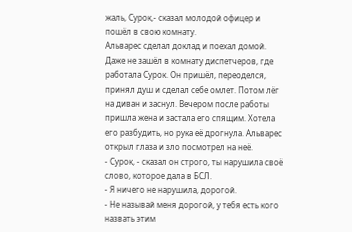жаль, Сурок,- сказал молодой офицер и пошёл в свою комнату.
Альварес сделал доклад и поехал домой. Даже не зашёл в комнату диспетчеров, где работала Сурок. Он пришёл, переоделся, принял душ и сделал себе омлет. Потом лёг на диван и заснул. Вечером после работы пришла жена и застала его спящим. Хотела его разбудить, но рука её дрогнула. Альварес открыл глаза и зло посмотрел на неё.
- Сурок, - сказал он строго, ты нарушила своё слово, которое дала в БСЛ.
- Я ничего не нарушила, дорогой.
- Не называй меня дорогой, у тебя есть кого назвать этим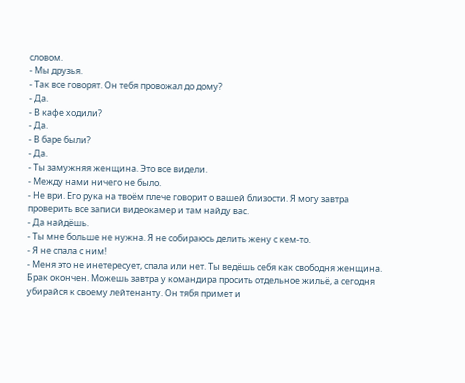словом.
- Мы друзья.
- Так все говорят. Он тебя провожал до дому?
- Да.
- В кафе ходили?
- Да.
- В баре были?
- Да.
- Ты замужняя женщина. Это все видели.
- Между нами ничего не было.
- Не ври. Его рука на твоём плече говорит о вашей близости. Я могу завтра проверить все записи видеокамер и там найду вас.
- Да найдёшь.
- Ты мне больше не нужна. Я не собираюсь делить жену с кем-то.
- Я не спала с ним!
- Меня это не инетересует, спала или нет. Ты ведёшь себя как свободня женщина. Брак окончен. Можешь завтра у командира просить отдельное жильё, а сегодня убирайся к своему лейтенанту. Он тябя примет и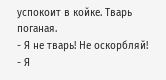успокоит в койке. Тварь поганая.
- Я не тварь! Не оскорбляй!
- Я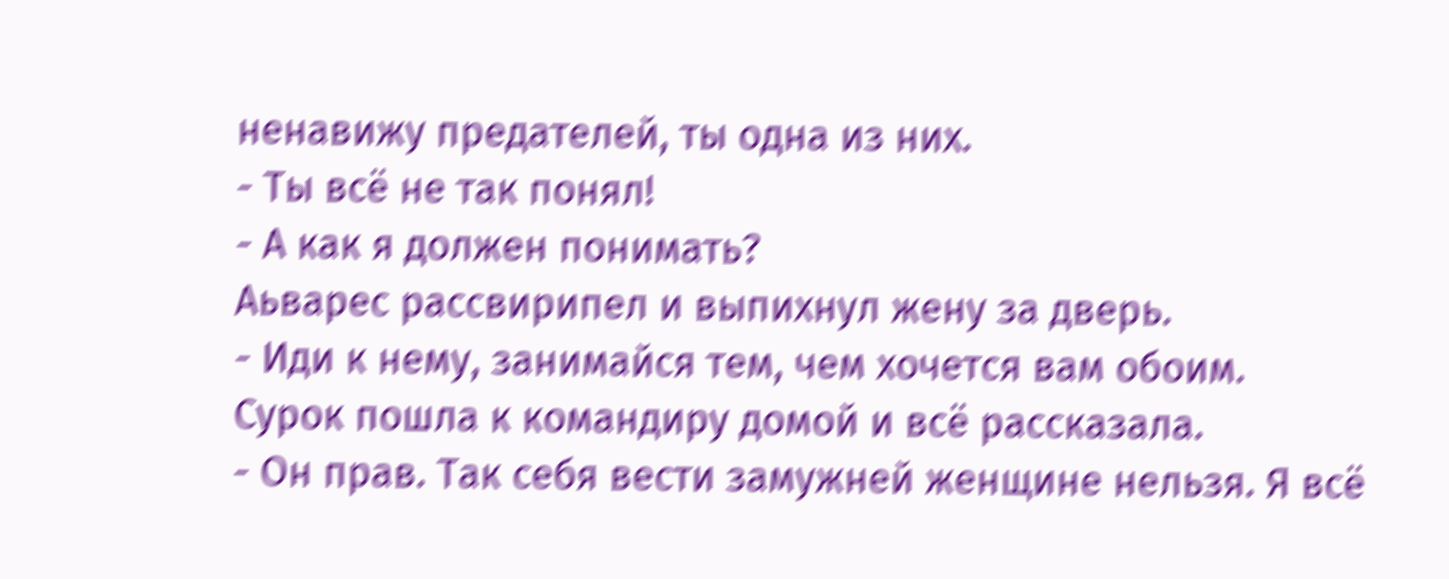ненавижу предателей, ты одна из них.
- Ты всё не так понял!
- А как я должен понимать?
Аьварес рассвирипел и выпихнул жену за дверь.
- Иди к нему, занимайся тем, чем хочется вам обоим.
Сурок пошла к командиру домой и всё рассказала.
- Он прав. Так себя вести замужней женщине нельзя. Я всё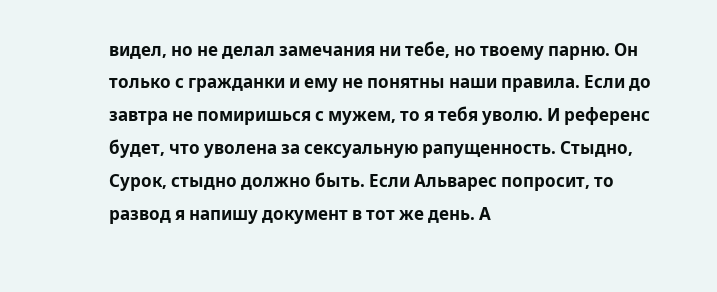видел, но не делал замечания ни тебе, но твоему парню. Он только с гражданки и ему не понятны наши правила. Если до завтра не помиришься с мужем, то я тебя уволю. И референс будет, что уволена за сексуальную рапущенность. Стыдно, Сурок, стыдно должно быть. Если Альварес попросит, то развод я напишу документ в тот же день. А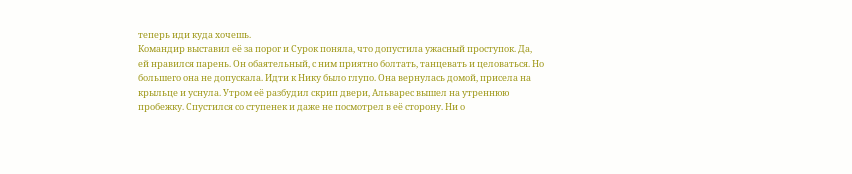теперь иди куда хочешь.
Командир выставил её за порог и Сурок поняла, что допустила ужасный проступок. Да, ей нравился парень. Он обаятельный, с ним приятно болтать, танцевать и целоваться. Но большего она не допускала. Идти к Нику было глупо. Она вернулась домой, присела на крыльце и уснула. Утром её разбудил скрип двери, Альварес вышел на утреннюю пробежку. Спустился со ступенек и даже не посмотрел в её сторону. Ни о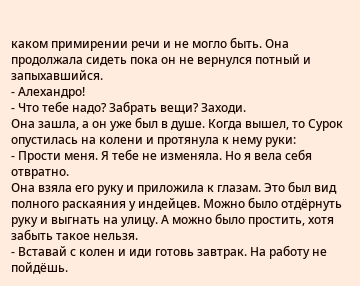каком примирении речи и не могло быть. Она продолжала сидеть пока он не вернулся потный и запыхавшийся.
- Алехандро!
- Что тебе надо? Забрать вещи? Заходи.
Она зашла, а он уже был в душе. Когда вышел, то Сурок опустилась на колени и протянула к нему руки:
- Прости меня. Я тебе не изменяла. Но я вела себя отвратно.
Она взяла его руку и приложила к глазам. Это был вид полного раскаяния у индейцев. Можно было отдёрнуть руку и выгнать на улицу. А можно было простить, хотя забыть такое нельзя.
- Вставай с колен и иди готовь завтрак. На работу не пойдёшь.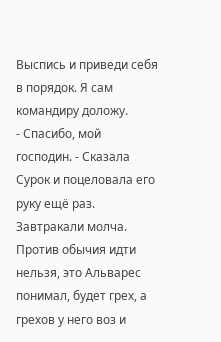Выспись и приведи себя в порядок. Я сам командиру доложу.
- Спасибо, мой господин. - Сказала Сурок и поцеловала его руку ещё раз.
Завтракали молча. Против обычия идти нельзя, это Альварес понимал, будет грех, а грехов у него воз и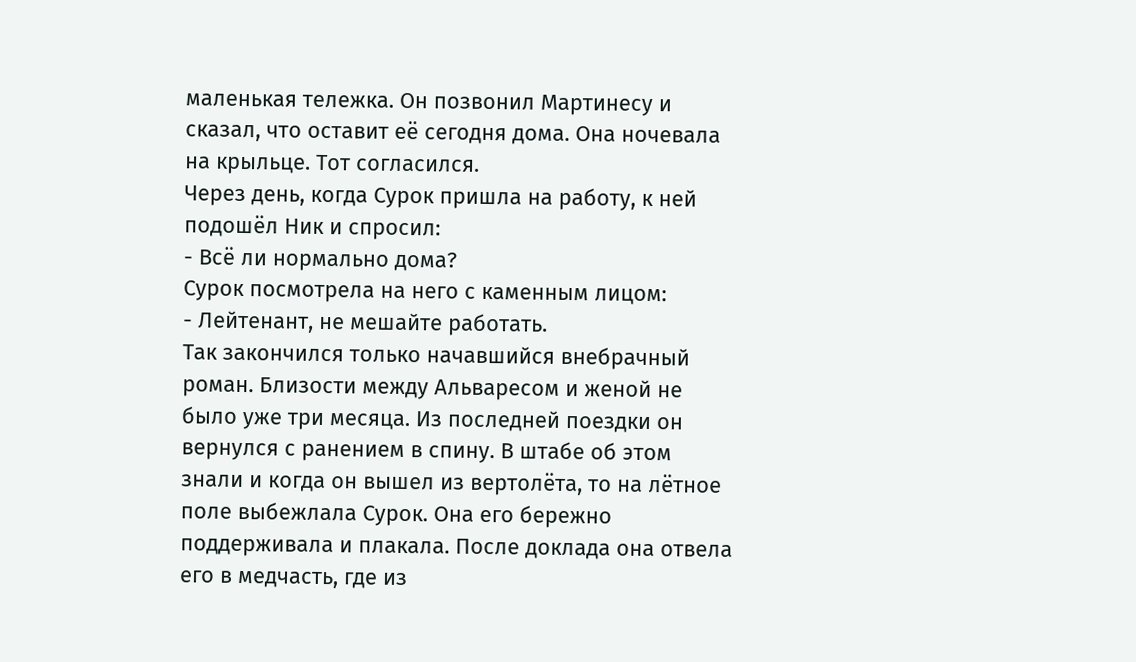маленькая тележка. Он позвонил Мартинесу и сказал, что оставит её сегодня дома. Она ночевала на крыльце. Тот согласился.
Через день, когда Сурок пришла на работу, к ней подошёл Ник и спросил:
- Всё ли нормально дома?
Сурок посмотрела на него с каменным лицом:
- Лейтенант, не мешайте работать.
Так закончился только начавшийся внебрачный роман. Близости между Альваресом и женой не было уже три месяца. Из последней поездки он вернулся с ранением в спину. В штабе об этом знали и когда он вышел из вертолёта, то на лётное поле выбежлала Сурок. Она его бережно поддерживала и плакала. После доклада она отвела его в медчасть, где из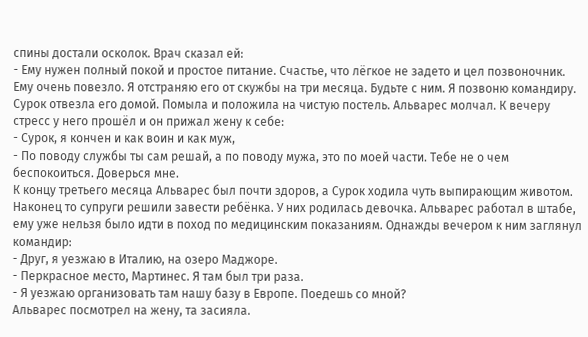спины достали осколок. Врач сказал ей:
- Ему нужен полный покой и простое питание. Счастье, что лёгкое не задето и цел позвоночник. Ему очень повезло. Я отстраняю его от скужбы на три месяца. Будьте с ним. Я позвоню командиру.
Сурок отвезла его домой. Помыла и положила на чистую постель. Альварес молчал. К вечеру стресс у него прошёл и он прижал жену к себе:
- Сурок, я кончен и как воин и как муж,
- По поводу службы ты сам решай, а по поводу мужа, это по моей части. Тебе не о чем беспокоиться. Доверься мне.
К концу третьего месяца Альварес был почти здоров, а Сурок ходила чуть выпирающим животом. Наконец то супруги решили завести ребёнка. У них родилась девочка. Альварес работал в штабе, ему уже нельзя было идти в поход по медицинским показаниям. Однажды вечером к ним заглянул командир:
- Друг, я уезжаю в Италию, на озеро Маджоре.
- Перкрасное место, Мартинес. Я там был три раза.
- Я уезжаю организовать там нашу базу в Европе. Поедешь со мной?
Альварес посмотрел на жену, та засияла.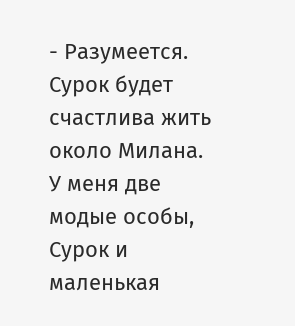- Разумеется. Сурок будет счастлива жить около Милана. У меня две модые особы, Сурок и маленькая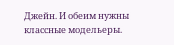Джейн. И обеим нужны классные модельеры.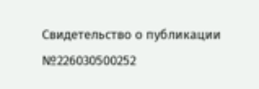Свидетельство о публикации №226030500252